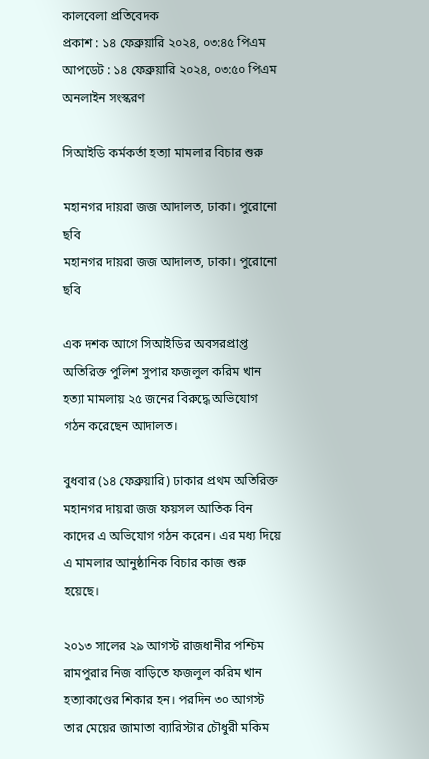কালবেলা প্রতিবেদক
প্রকাশ : ১৪ ফেব্রুয়ারি ২০২৪, ০৩:৪৫ পিএম
আপডেট : ১৪ ফেব্রুয়ারি ২০২৪, ০৩:৫০ পিএম
অনলাইন সংস্করণ

সিআইডি কর্মকর্তা হত্যা মামলার বিচার শুরু

মহানগর দায়রা জজ আদালত, ঢাকা। পুরোনো ছবি
মহানগর দায়রা জজ আদালত, ঢাকা। পুরোনো ছবি

এক দশক আগে সিআইডির অবসরপ্রাপ্ত অতিরিক্ত পুলিশ সুপার ফজলুল করিম খান হত্যা মামলায় ২৫ জনের বিরুদ্ধে অভিযোগ গঠন করেছেন আদালত।

বুধবার (১৪ ফেব্রুয়ারি) ঢাকার প্রথম অতিরিক্ত মহানগর দায়রা জজ ফয়সল আতিক বিন কাদের এ অভিযোগ গঠন করেন। এর মধ্য দিয়ে এ মামলার আনুষ্ঠানিক বিচার কাজ শুরু হয়েছে।

২০১৩ সালের ২৯ আগস্ট রাজধানীর পশ্চিম রামপুরার নিজ বাড়িতে ফজলুল করিম খান হত্যাকাণ্ডের শিকার হন। পরদিন ৩০ আগস্ট তার মেয়ের জামাতা ব্যারিস্টার চৌধুরী মকিম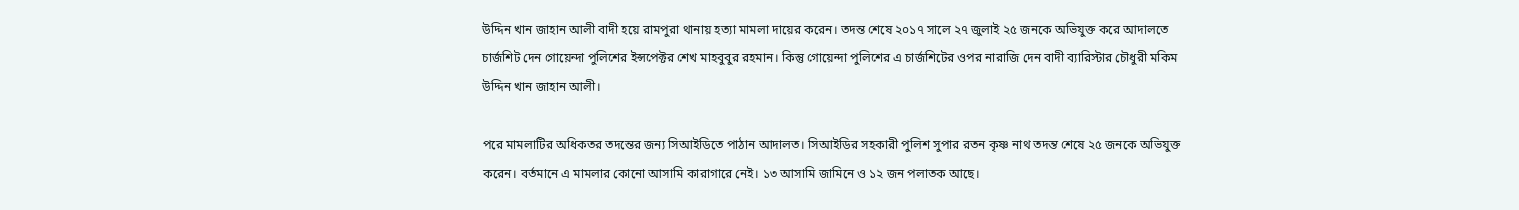উদ্দিন খান জাহান আলী বাদী হয়ে রামপুরা থানায় হত্যা মামলা দায়ের করেন। তদন্ত শেষে ২০১৭ সালে ২৭ জুলাই ২৫ জনকে অভিযুক্ত করে আদালতে চার্জশিট দেন গোয়েন্দা পুলিশের ইন্সপেক্টর শেখ মাহবুবুর রহমান। কিন্তু গোয়েন্দা পুলিশের এ চার্জশিটের ওপর নারাজি দেন বাদী ব্যারিস্টার চৌধুরী মকিম উদ্দিন খান জাহান আলী।

পরে মামলাটির অধিকতর তদন্তের জন্য সিআইডিতে পাঠান আদালত। সিআইডির সহকারী পুলিশ সুপার রতন কৃষ্ণ নাথ তদন্ত শেষে ২৫ জনকে অভিযুক্ত করেন। বর্তমানে এ মামলার কোনো আসামি কারাগারে নেই। ১৩ আসামি জামিনে ও ১২ জন পলাতক আছে।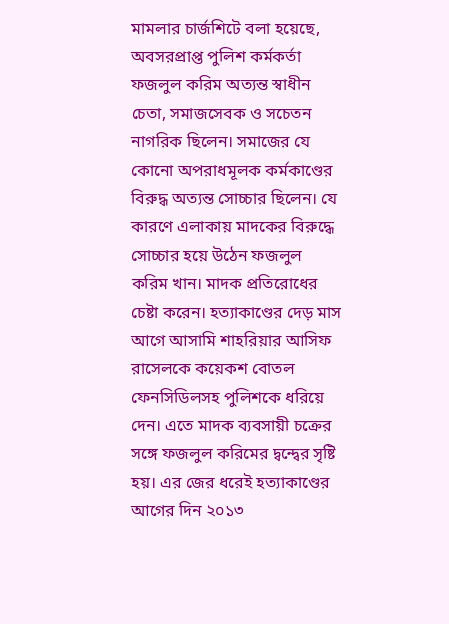মামলার চার্জশিটে বলা হয়েছে, অবসরপ্রাপ্ত পুলিশ কর্মকর্তা ফজলুল করিম অত্যন্ত স্বাধীন চেতা, সমাজসেবক ও সচেতন নাগরিক ছিলেন। সমাজের যে কোনো অপরাধমূলক কর্মকাণ্ডের বিরুদ্ধ অত্যন্ত সোচ্চার ছিলেন। যে কারণে এলাকায় মাদকের বিরুদ্ধে সোচ্চার হয়ে উঠেন ফজলুল করিম খান। মাদক প্রতিরোধের চেষ্টা করেন। হত্যাকাণ্ডের দেড় মাস আগে আসামি শাহরিয়ার আসিফ রাসেলকে কয়েকশ বোতল ফেনসিডিলসহ পুলিশকে ধরিয়ে দেন। এতে মাদক ব্যবসায়ী চক্রের সঙ্গে ফজলুল করিমের দ্বন্দ্বের সৃষ্টি হয়। এর জের ধরেই হত্যাকাণ্ডের আগের দিন ২০১৩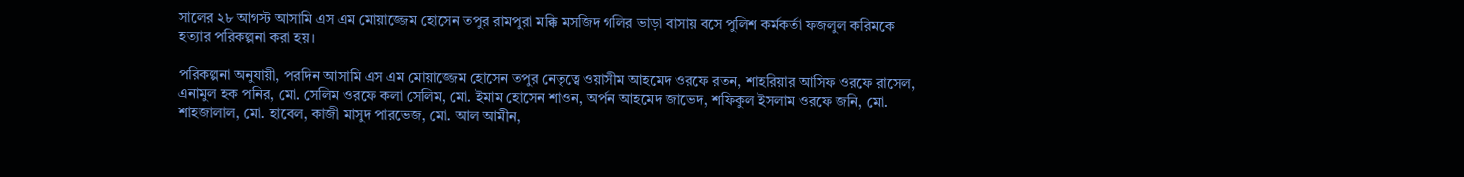সালের ২৮ আগস্ট আসামি এস এম মোয়াজ্জেম হোসেন তপুর রামপুরা মক্কি মসজিদ গলির ভাড়া বাসায় বসে পুলিশ কর্মকর্তা ফজলুল করিমকে হত্যার পরিকল্পনা করা হয়।

পরিকল্পনা অনুযায়ী, পরদিন আসামি এস এম মোয়াজ্জেম হোসেন তপুর নেতৃত্বে ওয়াসীম আহমেদ ওরফে রতন, শাহরিয়ার আসিফ ওরফে রাসেল, এনামুল হক পনির, মো. সেলিম ওরফে কলা সেলিম, মো. ইমাম হোসেন শাওন, অর্পন আহমেদ জাভেদ, শফিকুল ইসলাম ওরফে জনি, মো. শাহজালাল, মো. হাবেল, কাজী মাসুদ পারভেজ, মো. আল আমীন,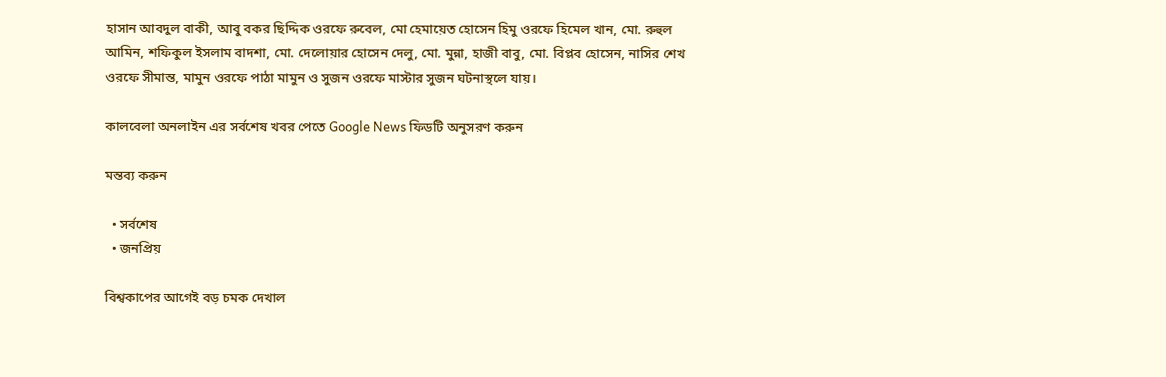হাসান আবদুল বাকী, আবু বকর ছিদ্দিক ওরফে রুবেল, মো হেমায়েত হোসেন হিমু ওরফে হিমেল খান, মো. রুহুল আমিন, শফিকুল ইসলাম বাদশা, মো. দেলোয়ার হোসেন দেলু, মো. মুন্না, হাজী বাবু, মো. বিপ্লব হোসেন, নাসির শেখ ওরফে সীমান্ত, মামুন ওরফে পাঠা মামুন ও সুজন ওরফে মাস্টার সুজন ঘটনাস্থলে যায়।

কালবেলা অনলাইন এর সর্বশেষ খবর পেতে Google News ফিডটি অনুসরণ করুন

মন্তব্য করুন

  • সর্বশেষ
  • জনপ্রিয়

বিশ্বকাপের আগেই বড় চমক দেখাল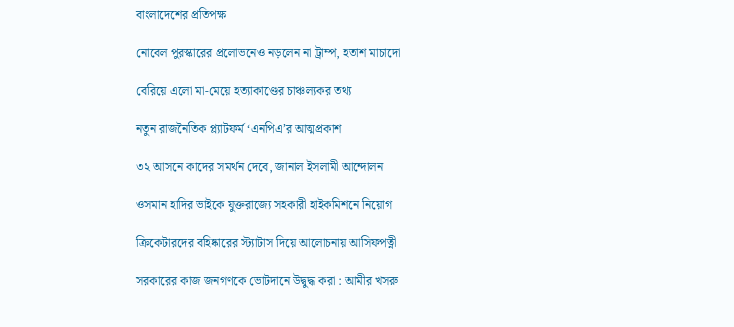বাংলাদেশের প্রতিপক্ষ

নোবেল পুরস্কারের প্রলোভনেও নড়লেন না ট্রাম্প, হতাশ মাচাদো

বেরিয়ে এলো মা-মেয়ে হত্যাকাণ্ডের চাঞ্চল্যকর তথ্য

নতুন রাজনৈতিক প্ল্যাটফর্ম ‘এনপিএ’র আত্মপ্রকাশ

৩২ আসনে কাদের সমর্থন দেবে, জানাল ইসলামী আন্দোলন

ওসমান হাদির ভাইকে যুক্তরাজ্যে সহকারী হাইকমিশনে নিয়োগ

ক্রিকেটারদের বহিষ্কারের স্ট্যাটাস দিয়ে আলোচনায় আসিফপত্নী

সরকারের কাজ জনগণকে ভোটদানে উদ্বুদ্ধ করা : আমীর খসরু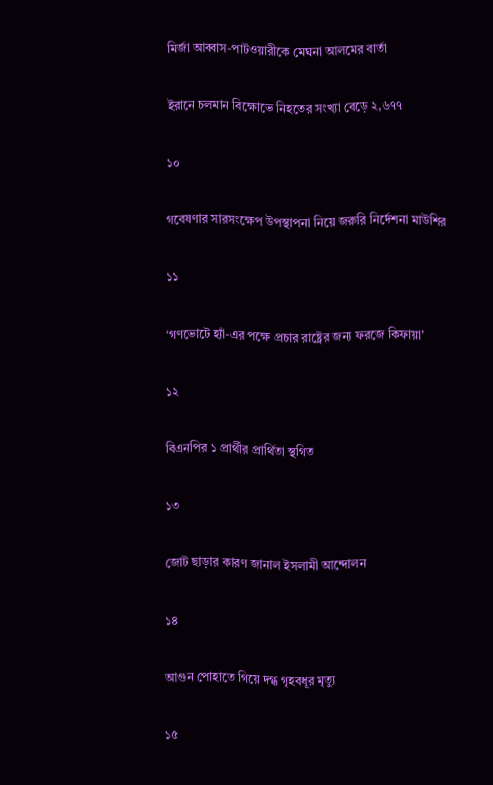মির্জা আব্বাস-পাটওয়ারীকে মেঘনা আলমের বার্তা

ইরানে চলমান বিক্ষোভে নিহতের সংখ্যা বেড়ে ২,৬৭৭

১০

গবেষণার সারসংক্ষেপ উপস্থাপনা নিয়ে জরুরি নির্দেশনা মাউশির

১১

‘গণভোটে হ্যাঁ-এর পক্ষে প্রচার রাষ্ট্রের জন্য ফরজে কিফায়া’

১২

বিএনপির ১ প্রার্থীর প্রার্থিতা স্থগিত

১৩

জোট ছাড়ার কারণ জানাল ইসলামী আন্দোলন

১৪

আগুন পোহাতে গিয়ে দগ্ধ গৃহবধূর মৃত্যু

১৫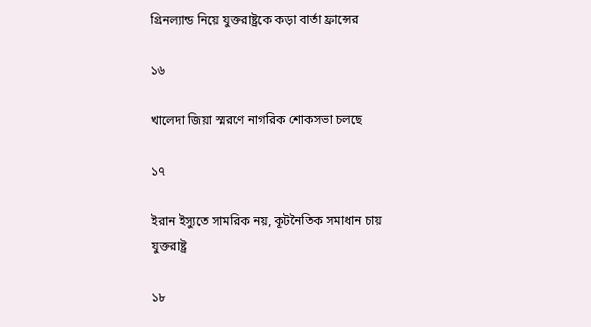গ্রিনল্যান্ড নিয়ে যুক্তরাষ্ট্রকে কড়া বার্তা ফ্রান্সের

১৬

খালেদা জিয়া স্মরণে নাগরিক শোকসভা চলছে

১৭

ইরান ইস্যুতে সামরিক নয়, কূটনৈতিক সমাধান চায় যুক্তরাষ্ট্র

১৮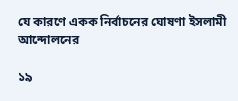যে কারণে একক নির্বাচনের ঘোষণা ইসলামী আন্দোলনের

১৯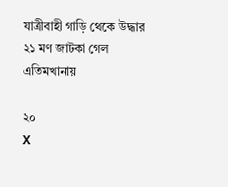যাত্রীবাহী গাড়ি থেকে উদ্ধার ২১ মণ জাটকা গেল এতিমখানায়

২০
X